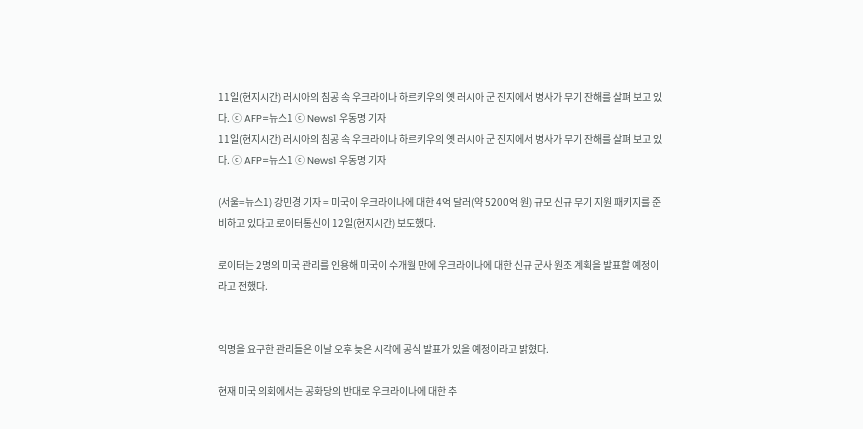11일(현지시간) 러시아의 침공 속 우크라이나 하르키우의 옛 러시아 군 진지에서 병사가 무기 잔해를 살펴 보고 있다. ⓒ AFP=뉴스1 ⓒ News1 우동명 기자
11일(현지시간) 러시아의 침공 속 우크라이나 하르키우의 옛 러시아 군 진지에서 병사가 무기 잔해를 살펴 보고 있다. ⓒ AFP=뉴스1 ⓒ News1 우동명 기자

(서울=뉴스1) 강민경 기자 = 미국이 우크라이나에 대한 4억 달러(약 5200억 원) 규모 신규 무기 지원 패키지를 준비하고 있다고 로이터통신이 12일(현지시간) 보도했다.

로이터는 2명의 미국 관리를 인용해 미국이 수개월 만에 우크라이나에 대한 신규 군사 원조 계획을 발표할 예정이라고 전했다.


익명을 요구한 관리들은 이날 오후 늦은 시각에 공식 발표가 있을 예정이라고 밝혔다.

현재 미국 의회에서는 공화당의 반대로 우크라이나에 대한 추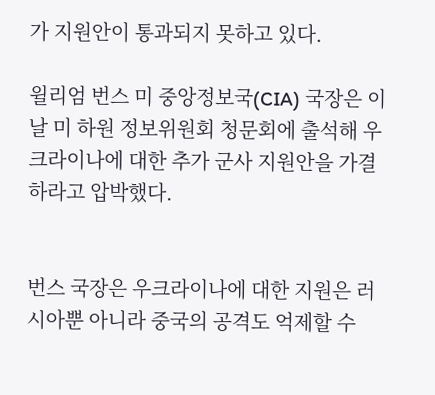가 지원안이 통과되지 못하고 있다.

윌리엄 번스 미 중앙정보국(CIA) 국장은 이날 미 하원 정보위원회 청문회에 출석해 우크라이나에 대한 추가 군사 지원안을 가결하라고 압박했다.


번스 국장은 우크라이나에 대한 지원은 러시아뿐 아니라 중국의 공격도 억제할 수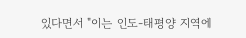있다면서 "이는 인도-태평양 지역에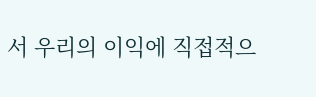서 우리의 이익에 직접적으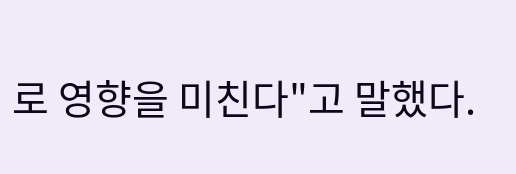로 영향을 미친다"고 말했다.